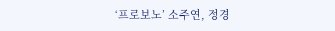‘프로보노’ 소주연, 정경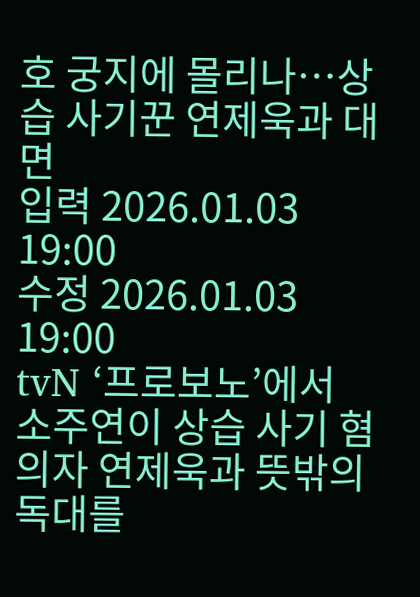호 궁지에 몰리나…상습 사기꾼 연제욱과 대면
입력 2026.01.03 19:00
수정 2026.01.03 19:00
tvN ‘프로보노’에서 소주연이 상습 사기 혐의자 연제욱과 뜻밖의 독대를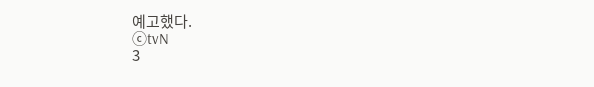예고했다.
ⓒtvN
3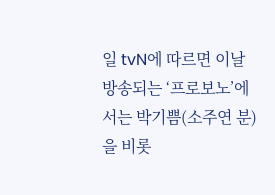일 tvN에 따르면 이날 방송되는 ‘프로보노’에서는 박기쁨(소주연 분)을 비롯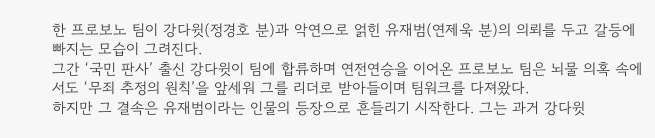한 프로보노 팀이 강다윗(정경호 분)과 악연으로 얽힌 유재범(연제욱 분)의 의뢰를 두고 갈등에 빠지는 모습이 그려진다.
그간 ‘국민 판사’ 출신 강다윗이 팀에 합류하며 연전연승을 이어온 프로보노 팀은 뇌물 의혹 속에서도 ‘무죄 추정의 원칙’을 앞세워 그를 리더로 받아들이며 팀워크를 다져왔다.
하지만 그 결속은 유재범이라는 인물의 등장으로 흔들리기 시작한다. 그는 과거 강다윗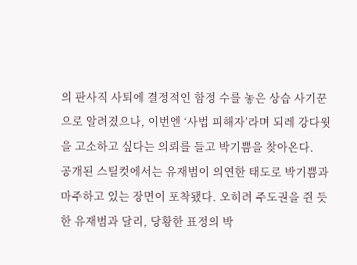의 판사직 사퇴에 결정적인 함정 수를 놓은 상습 사기꾼으로 알려졌으나, 이번엔 ‘사법 피해자’라며 되레 강다윗을 고소하고 싶다는 의뢰를 들고 박기쁨을 찾아온다.
공개된 스틸컷에서는 유재범이 의연한 태도로 박기쁨과 마주하고 있는 장면이 포착됐다. 오히려 주도권을 쥔 듯한 유재범과 달리, 당황한 표정의 박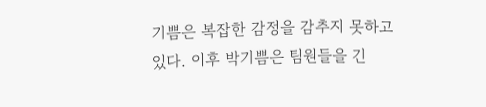기쁨은 복잡한 감정을 감추지 못하고 있다. 이후 박기쁨은 팀원들을 긴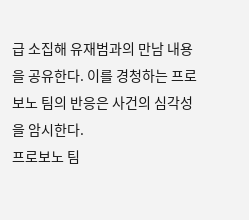급 소집해 유재범과의 만남 내용을 공유한다. 이를 경청하는 프로보노 팀의 반응은 사건의 심각성을 암시한다.
프로보노 팀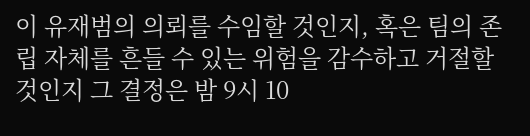이 유재범의 의뢰를 수임할 것인지, 혹은 팀의 존립 자체를 흔들 수 있는 위험을 감수하고 거절할 것인지 그 결정은 밤 9시 10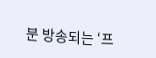분 방송되는 ‘프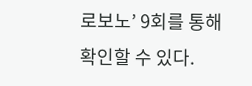로보노’ 9회를 통해 확인할 수 있다.